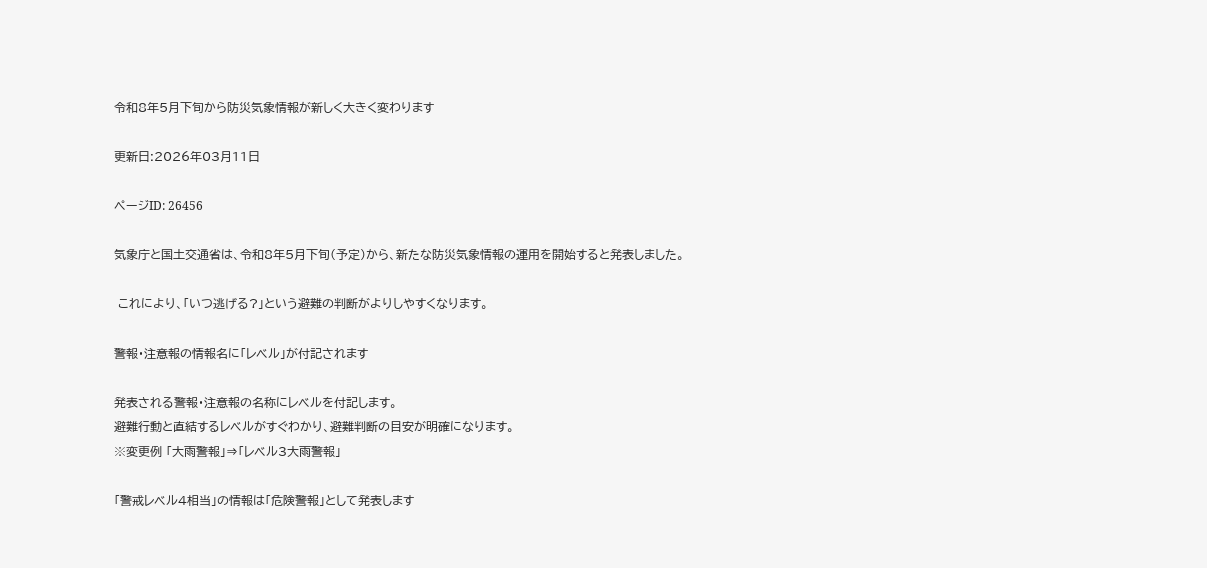令和8年5月下旬から防災気象情報が新しく大きく変わります

更新日:2026年03月11日

ページID: 26456

気象庁と国土交通省は、令和8年5月下旬(予定)から、新たな防災気象情報の運用を開始すると発表しました。

 これにより、「いつ逃げる?」という避難の判断がよりしやすくなります。

警報・注意報の情報名に「レベル」が付記されます

発表される警報・注意報の名称にレベルを付記します。
避難行動と直結するレベルがすぐわかり、避難判断の目安が明確になります。
※変更例 「大雨警報」⇒「レベル3大雨警報」

「警戒レベル4相当」の情報は「危険警報」として発表します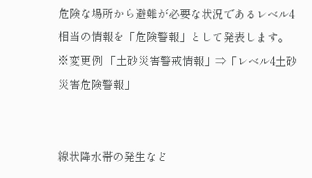危険な場所から避難が必要な状況であるレベル4相当の情報を「危険警報」として発表します。
※変更例 「土砂災害警戒情報」⇒「レベル4土砂災害危険警報」


線状降水帯の発生など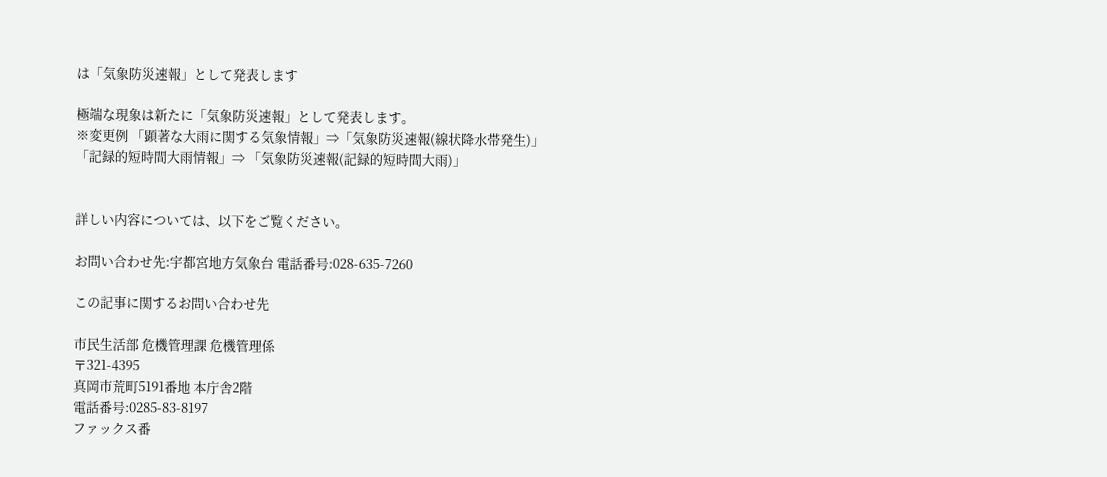は「気象防災速報」として発表します

極端な現象は新たに「気象防災速報」として発表します。
※変更例 「顕著な大雨に関する気象情報」⇒「気象防災速報(線状降水帯発生)」
「記録的短時間大雨情報」⇒ 「気象防災速報(記録的短時間大雨)」


詳しい内容については、以下をご覧ください。

お問い合わせ先:宇都宮地方気象台 電話番号:028-635-7260

この記事に関するお問い合わせ先

市民生活部 危機管理課 危機管理係
〒321-4395
真岡市荒町5191番地 本庁舎2階
電話番号:0285-83-8197
ファックス番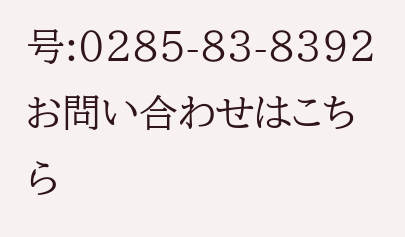号:0285-83-8392
お問い合わせはこちら